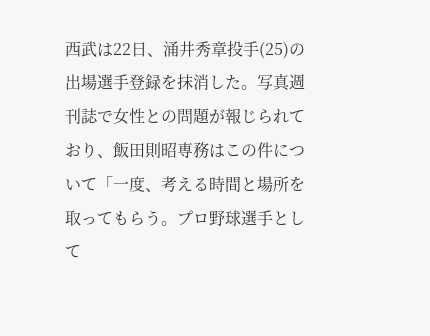西武は22日、涌井秀章投手(25)の出場選手登録を抹消した。写真週刊誌で女性との問題が報じられており、飯田則昭専務はこの件について「一度、考える時間と場所を取ってもらう。プロ野球選手として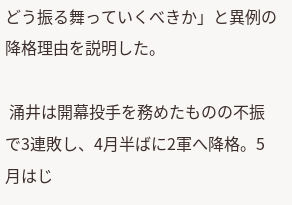どう振る舞っていくべきか」と異例の降格理由を説明した。

 涌井は開幕投手を務めたものの不振で3連敗し、4月半ばに2軍へ降格。5月はじ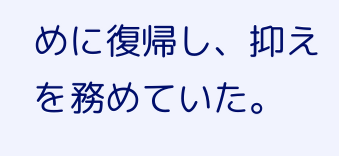めに復帰し、抑えを務めていた。